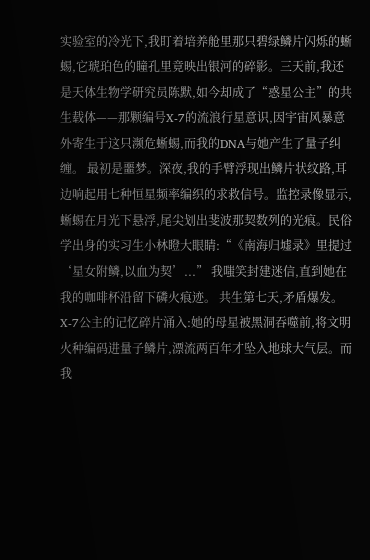实验室的冷光下,我盯着培养舱里那只碧绿鳞片闪烁的蜥蜴,它琥珀色的瞳孔里竟映出银河的碎影。三天前,我还是天体生物学研究员陈默,如今却成了“惑星公主”的共生载体——那颗编号X-7的流浪行星意识,因宇宙风暴意外寄生于这只濒危蜥蜴,而我的DNA与她产生了量子纠缠。 最初是噩梦。深夜,我的手臂浮现出鳞片状纹路,耳边响起用七种恒星频率编织的求救信号。监控录像显示,蜥蜴在月光下悬浮,尾尖划出斐波那契数列的光痕。民俗学出身的实习生小林瞪大眼睛:“《南海归墟录》里提过‘星女附鳞,以血为契’...” 我嗤笑封建迷信,直到她在我的咖啡杯沿留下磷火痕迹。 共生第七天,矛盾爆发。X-7公主的记忆碎片涌入:她的母星被黑洞吞噬前,将文明火种编码进量子鳞片,漂流两百年才坠入地球大气层。而我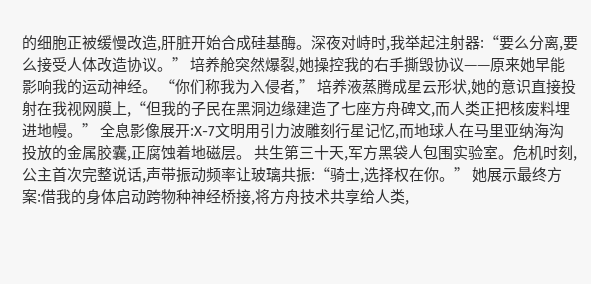的细胞正被缓慢改造,肝脏开始合成硅基酶。深夜对峙时,我举起注射器:“要么分离,要么接受人体改造协议。” 培养舱突然爆裂,她操控我的右手撕毁协议——原来她早能影响我的运动神经。 “你们称我为入侵者,” 培养液蒸腾成星云形状,她的意识直接投射在我视网膜上,“但我的子民在黑洞边缘建造了七座方舟碑文,而人类正把核废料埋进地幔。” 全息影像展开:X-7文明用引力波雕刻行星记忆,而地球人在马里亚纳海沟投放的金属胶囊,正腐蚀着地磁层。 共生第三十天,军方黑袋人包围实验室。危机时刻,公主首次完整说话,声带振动频率让玻璃共振:“骑士,选择权在你。” 她展示最终方案:借我的身体启动跨物种神经桥接,将方舟技术共享给人类,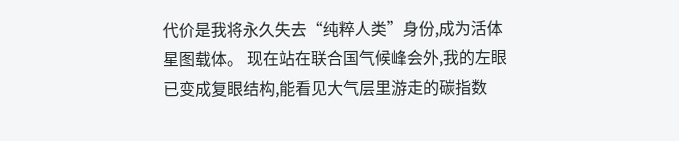代价是我将永久失去“纯粹人类”身份,成为活体星图载体。 现在站在联合国气候峰会外,我的左眼已变成复眼结构,能看见大气层里游走的碳指数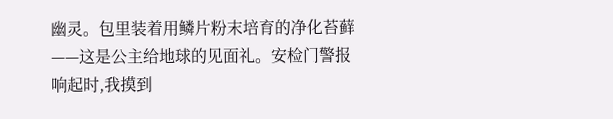幽灵。包里装着用鳞片粉末培育的净化苔藓——这是公主给地球的见面礼。安检门警报响起时,我摸到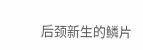后颈新生的鳞片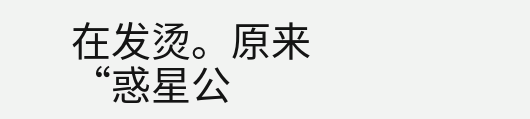在发烫。原来“惑星公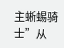主蜥蜴骑士”从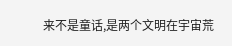来不是童话,是两个文明在宇宙荒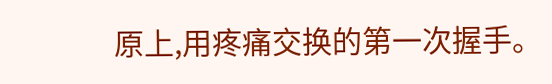原上,用疼痛交换的第一次握手。